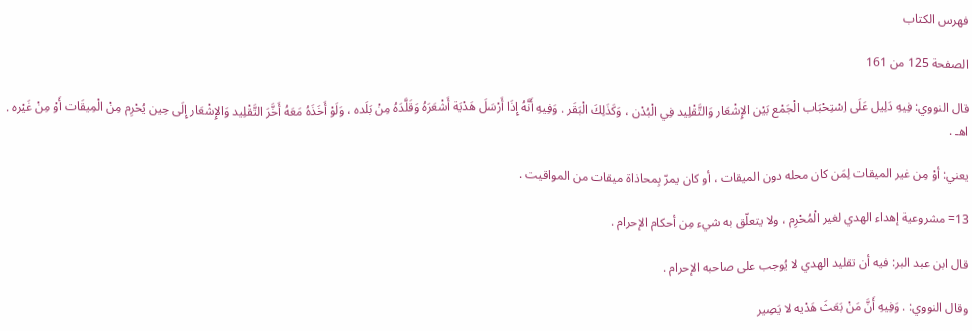فهرس الكتاب

الصفحة 125 من 161

قال النووي: فِيهِ دَلِيل عَلَى اِسْتِحْبَاب الْجَمْع بَيْن الإِشْعَار وَالتَّقْلِيد فِي الْبُدْن ، وَكَذَلِكَ الْبَقَر . وَفِيهِ أَنَّهُ إِذَا أَرْسَلَ هَدْيَة أَشْعَرَهُ وَقَلَّدَهُ مِنْ بَلَده ، وَلَوْ أَخَذَهُ مَعَهُ أَخَّرَ التَّقْلِيد وَالإِشْعَار إِلَى حِين يُحْرِم مِنْ الْمِيقَات أَوْ مِنْ غَيْره . اهـ .

يعني: أوْ مِن غير الميقات لِمَن كان محله دون الميقات ، أو كان يمرّ بِمحاذاة ميقات من المواقيت .

13= مشروعية إهداء الهدي لغير الْمُحْرِم ، ولا يتعلّق به شيء مِن أحكام الإحرام .

قال ابن عبد البر: فيه أن تقليد الهدي لا يُوجب على صاحبه الإحرام .

وقال النووي: . وَفِيهِ أَنَّ مَنْ بَعَثَ هَدْيه لا يَصِير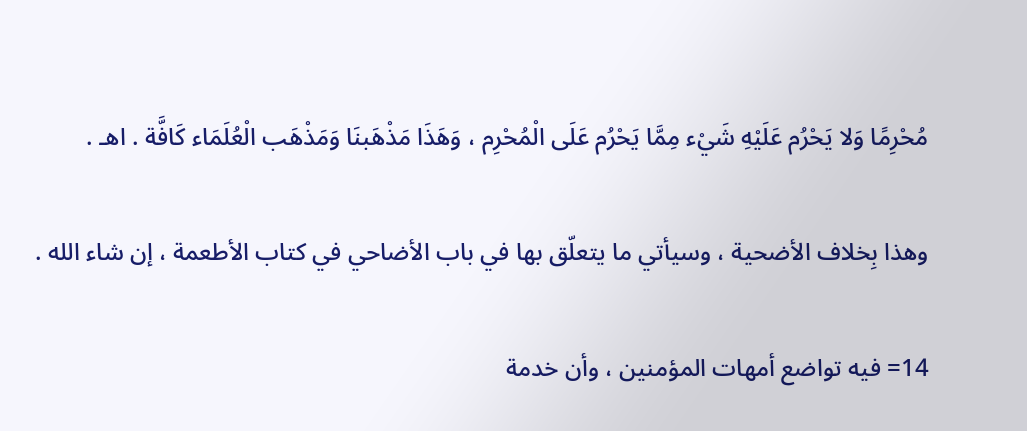مُحْرِمًا وَلا يَحْرُم عَلَيْهِ شَيْء مِمَّا يَحْرُم عَلَى الْمُحْرِم ، وَهَذَا مَذْهَبنَا وَمَذْهَب الْعُلَمَاء كَافَّة . اهـ .

وهذا بِخلاف الأضحية ، وسيأتي ما يتعلّق بها في باب الأضاحي في كتاب الأطعمة ، إن شاء الله .

14= فيه تواضع أمهات المؤمنين ، وأن خدمة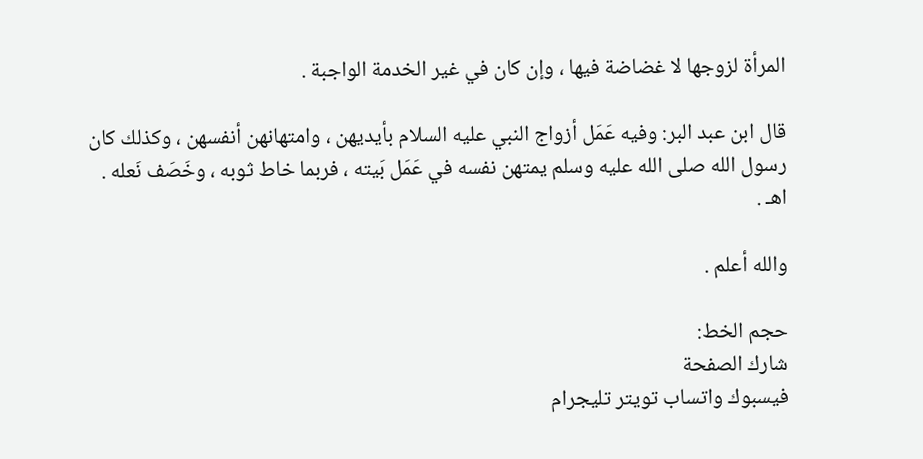المرأة لزوجها لا غضاضة فيها ، وإن كان في غير الخدمة الواجبة .

قال ابن عبد البر: وفيه عَمَل أزواج النبي عليه السلام بأيديهن ، وامتهانهن أنفسهن ، وكذلك كان رسول الله صلى الله عليه وسلم يمتهن نفسه في عَمَل بَيته ، فربما خاط ثوبه ، وخَصَف نَعله . اهـ .

والله أعلم .

حجم الخط:
شارك الصفحة
فيسبوك واتساب تويتر تليجرام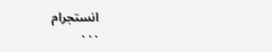انستجرام
. . .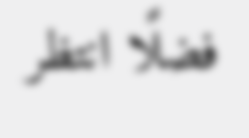فضلًا انتظر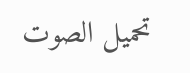تحميل الصوت